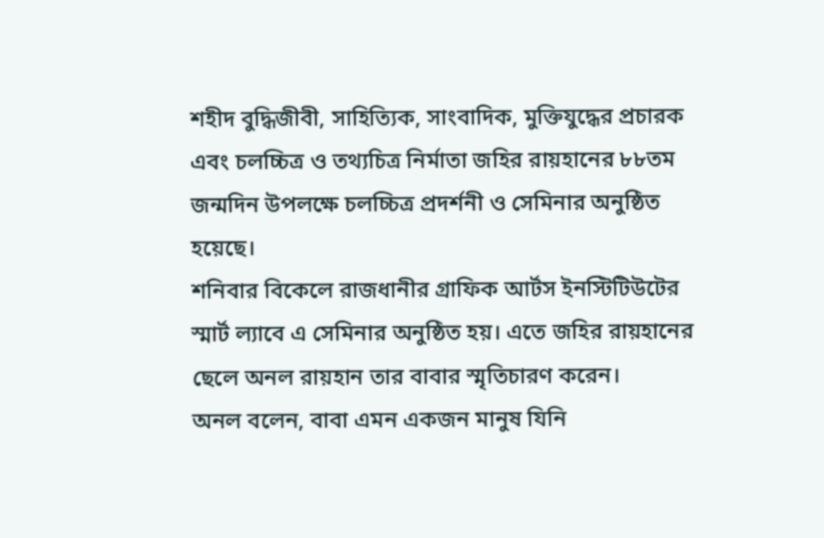শহীদ বুদ্ধিজীবী, সাহিত্যিক, সাংবাদিক, মুক্তিযুদ্ধের প্রচারক এবং চলচ্চিত্র ও তথ্যচিত্র নির্মাতা জহির রায়হানের ৮৮তম জন্মদিন উপলক্ষে চলচ্চিত্র প্রদর্শনী ও সেমিনার অনুষ্ঠিত হয়েছে।
শনিবার বিকেলে রাজধানীর গ্রাফিক আর্টস ইনস্টিটিউটের স্মার্ট ল্যাবে এ সেমিনার অনুষ্ঠিত হয়। এতে জহির রায়হানের ছেলে অনল রায়হান তার বাবার স্মৃতিচারণ করেন।
অনল বলেন, বাবা এমন একজন মানুষ যিনি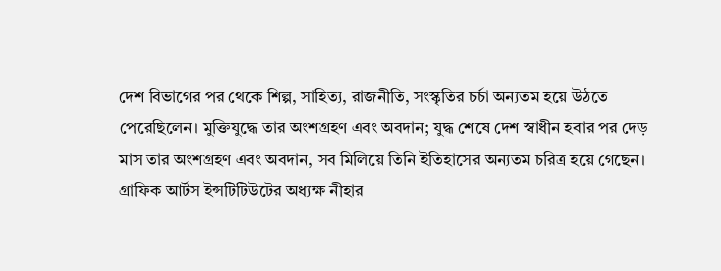দেশ বিভাগের পর থেকে শিল্প, সাহিত্য, রাজনীতি, সংস্কৃতির চর্চা অন্যতম হয়ে উঠতে পেরেছিলেন। মুক্তিযুদ্ধে তার অংশগ্রহণ এবং অবদান; যুদ্ধ শেষে দেশ স্বাধীন হবার পর দেড় মাস তার অংশগ্রহণ এবং অবদান, সব মিলিয়ে তিনি ইতিহাসের অন্যতম চরিত্র হয়ে গেছেন।
গ্রাফিক আর্টস ইন্সটিটিউটের অধ্যক্ষ নীহার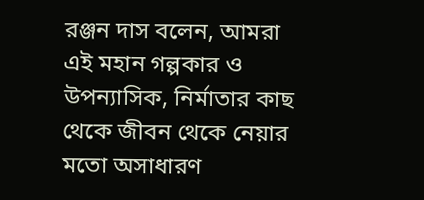রঞ্জন দাস বলেন, আমরা এই মহান গল্পকার ও উপন্যাসিক, নির্মাতার কাছ থেকে জীবন থেকে নেয়ার মতো অসাধারণ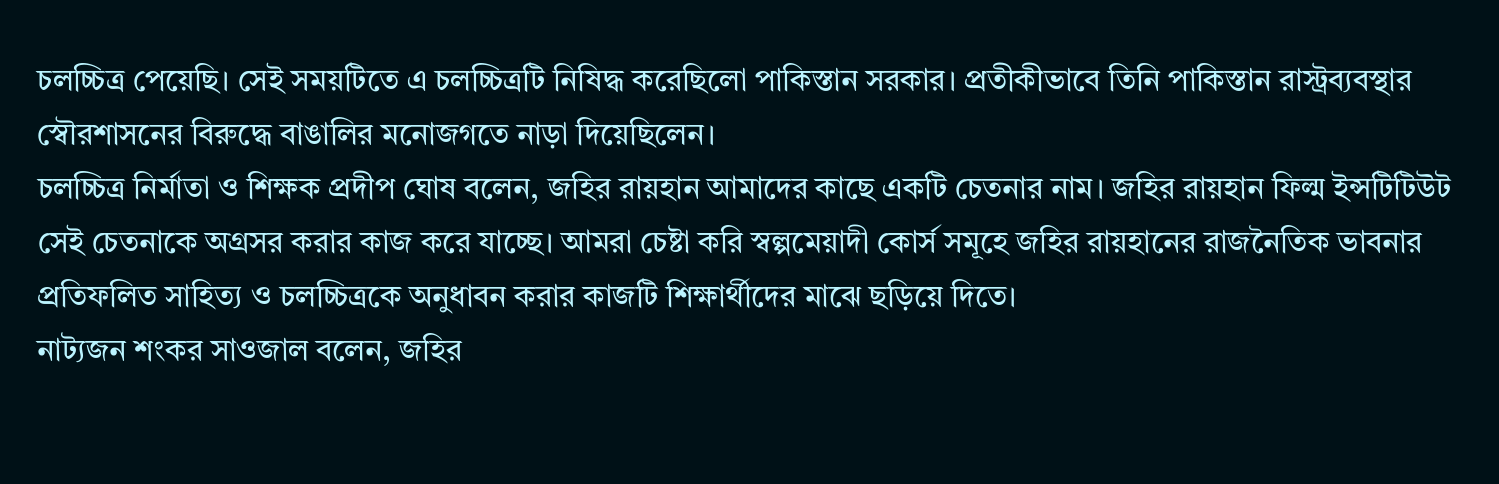চলচ্চিত্র পেয়েছি। সেই সময়টিতে এ চলচ্চিত্রটি নিষিদ্ধ করেছিলো পাকিস্তান সরকার। প্রতীকীভাবে তিনি পাকিস্তান রাস্ট্রব্যবস্থার স্বৌরশাসনের বিরুদ্ধে বাঙালির মনোজগতে নাড়া দিয়েছিলেন।
চলচ্চিত্র নির্মাতা ও শিক্ষক প্রদীপ ঘোষ বলেন, জহির রায়হান আমাদের কাছে একটি চেতনার নাম। জহির রায়হান ফিল্ম ইন্সটিটিউট সেই চেতনাকে অগ্রসর করার কাজ করে যাচ্ছে। আমরা চেষ্টা করি স্বল্পমেয়াদী কোর্স সমূহে জহির রায়হানের রাজনৈতিক ভাবনার প্রতিফলিত সাহিত্য ও চলচ্চিত্রকে অনুধাবন করার কাজটি শিক্ষার্থীদের মাঝে ছড়িয়ে দিতে।
নাট্যজন শংকর সাওজাল বলেন, জহির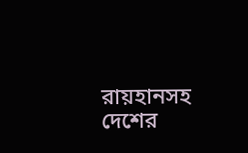রায়হানসহ দেশের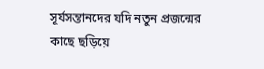সূর্যসন্তানদের যদি নতুন প্রজন্মের কাছে ছড়িয়ে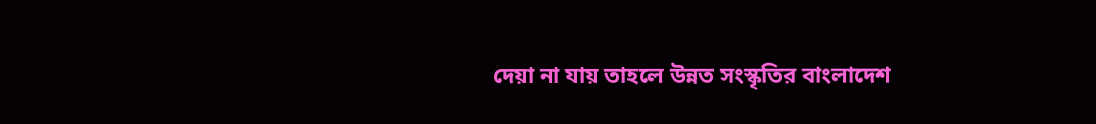দেয়া না যায় তাহলে উন্নত সংস্কৃতির বাংলাদেশ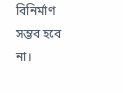বিনির্মাণ সম্ভব হবে না।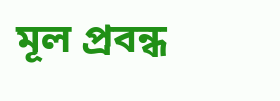মূল প্রবন্ধ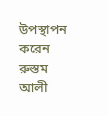উপস্থাপন করেন রুস্তম আলী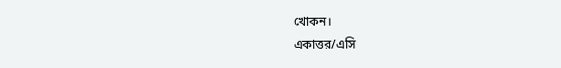খোকন।
একাত্তর/এসি